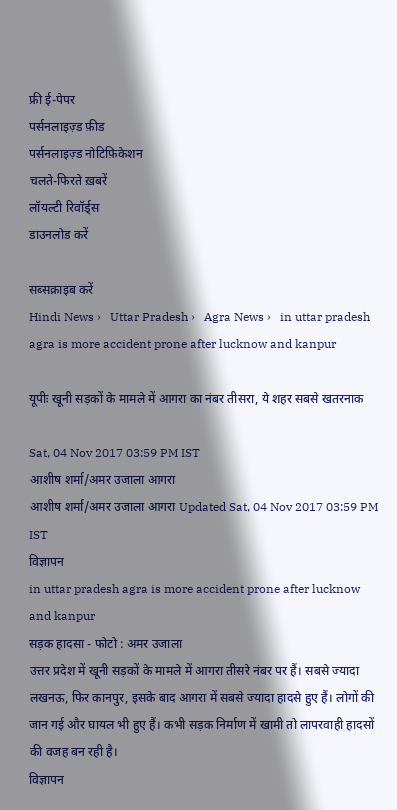फ्री ई-पेपर
पर्सनलाइज़्ड फ़ीड
पर्सनलाइज़्ड नोटिफ़िकेशन
चलते-फिरते ख़बरें
लॉयल्टी रिवॉर्ड्स
डाउनलोड करें

सब्सक्राइब करें
Hindi News ›   Uttar Pradesh ›   Agra News ›   in uttar pradesh agra is more accident prone after lucknow and kanpur

यूपीः खूनी सड़कों के मामले में आगरा का नंबर तीसरा, ये शहर सबसे खतरनाक

Sat, 04 Nov 2017 03:59 PM IST
आशीष शर्मा/अमर उजाला आगरा
आशीष शर्मा/अमर उजाला आगरा Updated Sat, 04 Nov 2017 03:59 PM IST
विज्ञापन
in uttar pradesh agra is more accident prone after lucknow and kanpur
सड़क हादसा - फोटो : अमर उजाला
उत्तर प्रदेश में खूनी सड़कों के मामले में आगरा तीसरे नंबर पर हैं। सबसे ज्यादा लखनऊ, फिर कानपुर, इसके बाद आगरा में सबसे ज्यादा हादसे हुए हैं। लोगों की जान गई और घायल भी हुए हैं। कभी सड़क निर्माण में खामी तो लापरवाही हादसों की वजह बन रही है।
विज्ञापन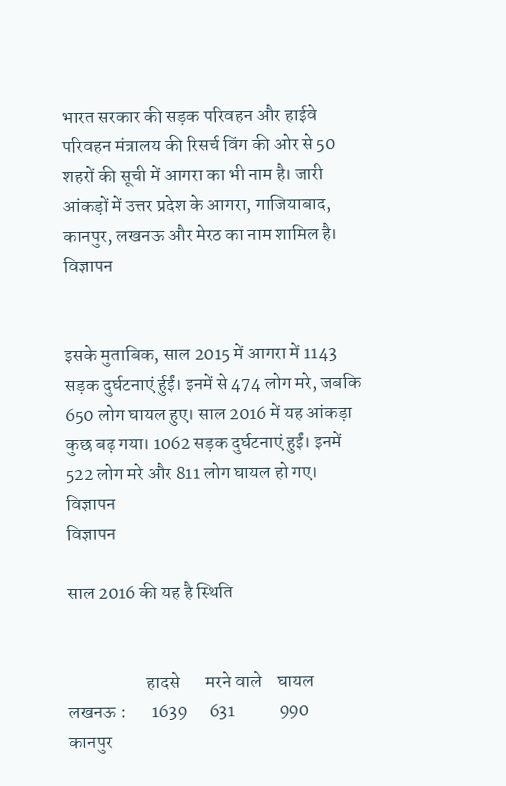भारत सरकार की सड़क परिवहन और हाईवे परिवहन मंत्रालय की रिसर्च विंग की ओर से 50 शहरों की सूची में आगरा का भी नाम है। जारी आंकड़ों में उत्तर प्रदेश के आगरा, गाजियाबाद, कानपुर, लखनऊ और मेरठ का नाम शामिल है।
विज्ञापन


इसके मुताबिक, साल 2015 में आगरा में 1143 सड़क दुर्घटनाएं र्हुईं। इनमें से 474 लोग मरे, जबकि 650 लोग घायल हुए। साल 2016 में यह आंकड़ा कुछ बढ़ गया। 1062 सड़क दुर्घटनाएं हुईं। इनमें 522 लोग मरे और 811 लोग घायल हो गए।
विज्ञापन
विज्ञापन

साल 2016 की यह है स्थिति


                     हादसे       मरने वाले    घायल
लखनऊ :       1639      631            990
कानपुर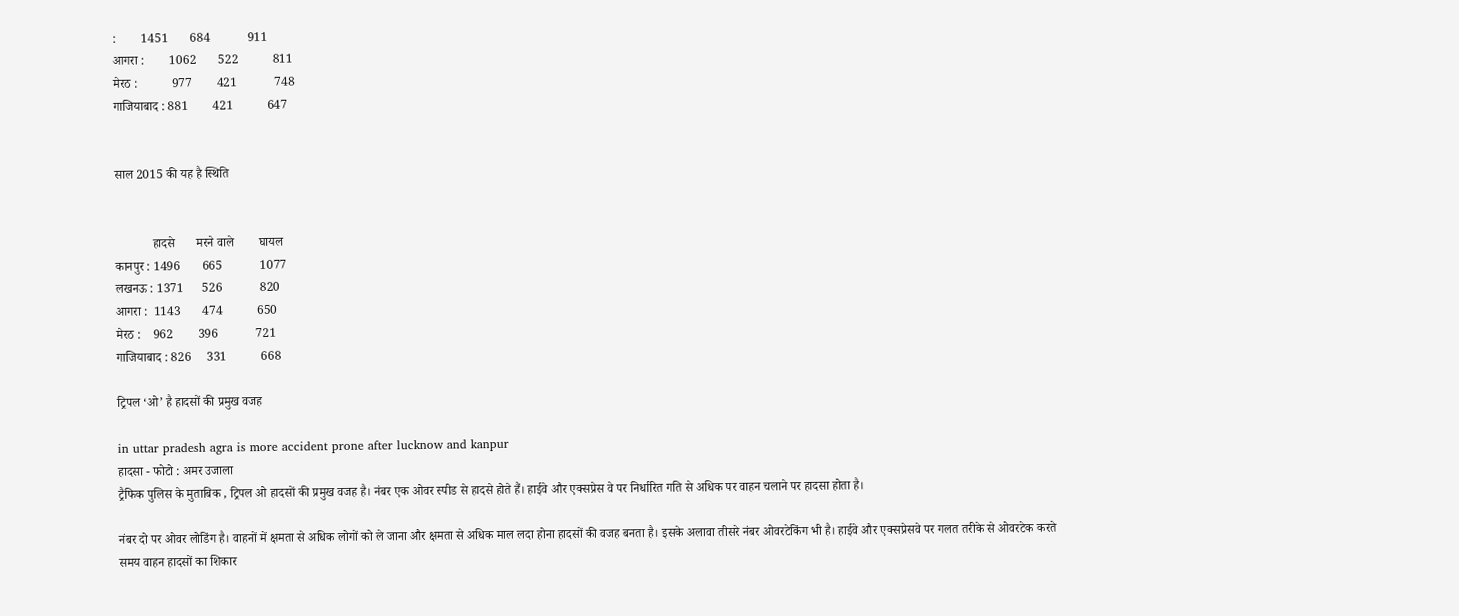:        1451       684            911
आगरा :        1062       522           811
मेरठ :           977        421            748
गाजियाबाद : 881        421           647


साल 2015 की यह है स्थिति


            हादसे       मरने वाले        घायल
कानपुर : 1496       665            1077
लखनऊ : 1371      526            820
आगरा :  1143       474           650
मेरठ :    962        396            721
गाजियाबाद : 826     331           668

ट्रिपल ‘ओ’ है हादसों की प्रमुख वजह

in uttar pradesh agra is more accident prone after lucknow and kanpur
हादसा - फोटो : अमर उजाला
ट्रैफिक पुलिस के मुताबिक , ट्रिपल ओ हादसों की प्रमुख वजह है। नंबर एक ओवर स्पीड से हादसे होते हैं। हाईवे और एक्सप्रेस वे पर निर्धारित गति से अधिक पर वाहन चलाने पर हादसा होता है।

नंबर दो पर ओवर लोडिंग है। वाहनों में क्षमता से अधिक लोगों को ले जाना और क्षमता से अधिक माल लदा होना हादसों की वजह बनता है। इसके अलावा तीसरे नंबर ओवरटेकिंग भी है। हाईवे और एक्सप्रेसवे पर गलत तरीके से ओवरटेक करते समय वाहन हादसों का शिकार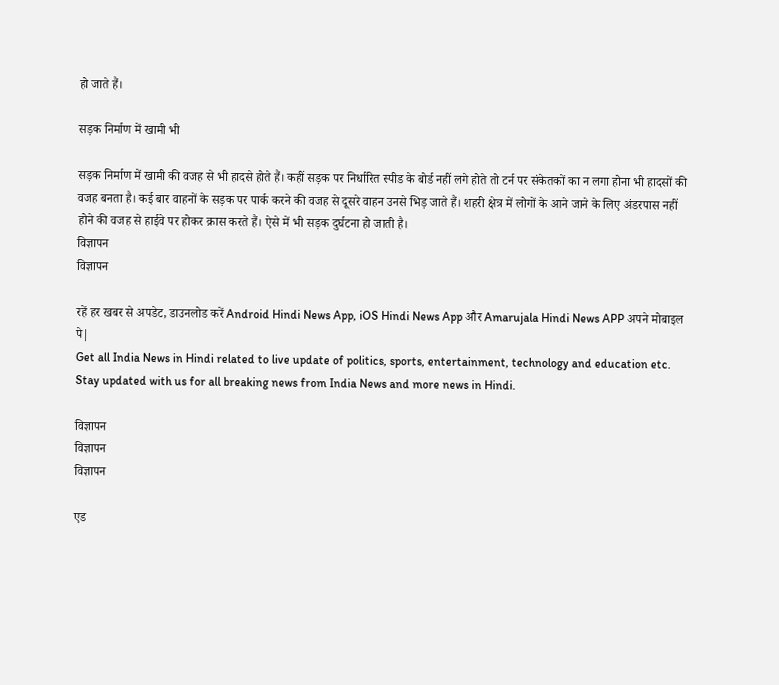हो जाते हैं।

सड़क निर्माण में खामी भी

सड़क निर्माण में खामी की वजह से भी हादसे होते हैं। कहीं सड़क पर निर्धारित स्पीड के बोर्ड नहीं लगे होते तो टर्न पर संकेतकों का न लगा होना भी हादसों की वजह बनता है। कई बार वाहनों के सड़क पर पार्क करने की वजह से दूसरे वाहन उनसे भिड़ जाते हैं। शहरी क्षेत्र में लोगों के आने जाने के लिए अंडरपास नहीं होने की वजह से हाईवे पर होकर क्रास करते हैं। ऐसे में भी सड़क दुर्घटना हो जाती है।
विज्ञापन
विज्ञापन

रहें हर खबर से अपडेट, डाउनलोड करें Android Hindi News App, iOS Hindi News App और Amarujala Hindi News APP अपने मोबाइल पे|
Get all India News in Hindi related to live update of politics, sports, entertainment, technology and education etc. Stay updated with us for all breaking news from India News and more news in Hindi.

विज्ञापन
विज्ञापन
विज्ञापन

एड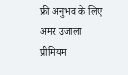फ्री अनुभव के लिए अमर उजाला प्रीमियम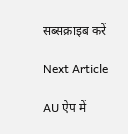सब्सक्राइब करें

Next Article

AU ऐप में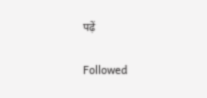पढ़ें

Followed